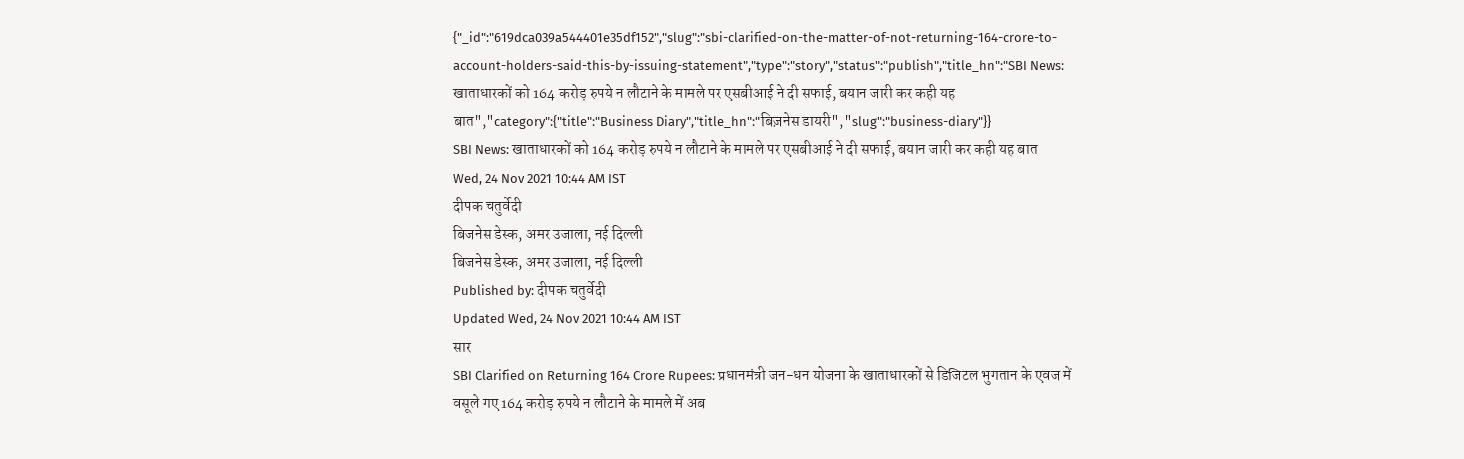{"_id":"619dca039a544401e35df152","slug":"sbi-clarified-on-the-matter-of-not-returning-164-crore-to-account-holders-said-this-by-issuing-statement","type":"story","status":"publish","title_hn":"SBI News: खाताधारकों को 164 करोड़ रुपये न लौटाने के मामले पर एसबीआई ने दी सफाई, बयान जारी कर कही यह बात","category":{"title":"Business Diary","title_hn":"बिज़नेस डायरी","slug":"business-diary"}}
SBI News: खाताधारकों को 164 करोड़ रुपये न लौटाने के मामले पर एसबीआई ने दी सफाई, बयान जारी कर कही यह बात
Wed, 24 Nov 2021 10:44 AM IST
दीपक चतुर्वेदी
बिजनेस डेस्क, अमर उजाला, नई दिल्ली
बिजनेस डेस्क, अमर उजाला, नई दिल्ली
Published by: दीपक चतुर्वेदी
Updated Wed, 24 Nov 2021 10:44 AM IST
सार
SBI Clarified on Returning 164 Crore Rupees: प्रधानमंत्री जन-धन योजना के खाताधारकों से डिजिटल भुगतान के एवज में वसूले गए 164 करोड़ रुपये न लौटाने के मामले में अब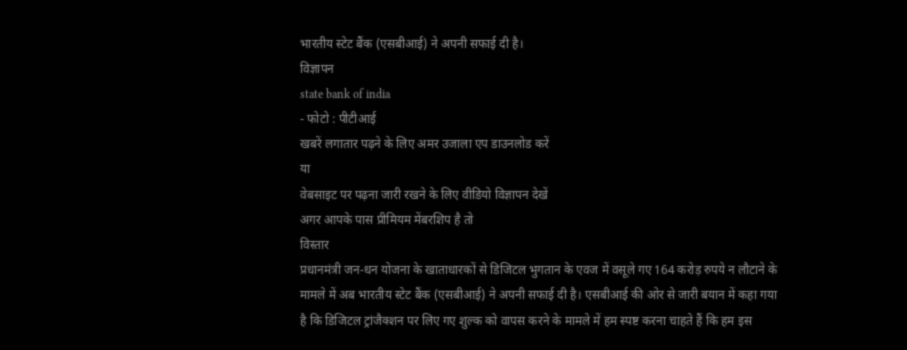भारतीय स्टेट बैंक (एसबीआई) ने अपनी सफाई दी है।
विज्ञापन
state bank of india
- फोटो : पीटीआई
खबरें लगातार पढ़ने के लिए अमर उजाला एप डाउनलोड करें
या
वेबसाइट पर पढ़ना जारी रखने के लिए वीडियो विज्ञापन देखें
अगर आपके पास प्रीमियम मेंबरशिप है तो
विस्तार
प्रधानमंत्री जन-धन योजना के खाताधारकों से डिजिटल भुगतान के एवज में वसूले गए 164 करोड़ रुपये न लौटाने के मामले में अब भारतीय स्टेट बैंक (एसबीआई) ने अपनी सफाई दी है। एसबीआई की ओर से जारी बयान में कहा गया है कि डिजिटल ट्रांजैक्शन पर लिए गए शुल्क को वापस करने के मामले में हम स्पष्ट करना चाहते हैं कि हम इस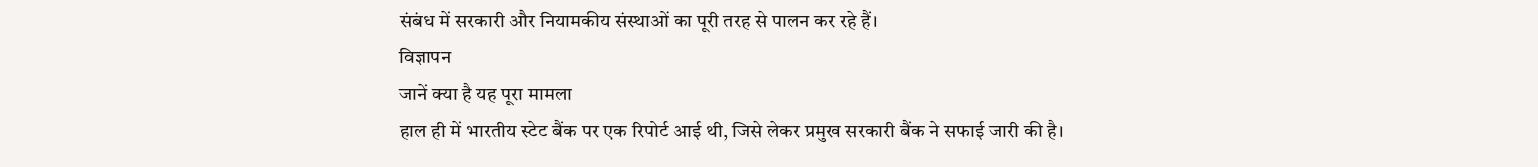संबंध में सरकारी और नियामकीय संस्थाओं का पूरी तरह से पालन कर रहे हैं।
विज्ञापन
जानें क्या है यह पूरा मामला
हाल ही में भारतीय स्टेट बैंक पर एक रिपोर्ट आई थी, जिसे लेकर प्रमुख सरकारी बैंक ने सफाई जारी की है।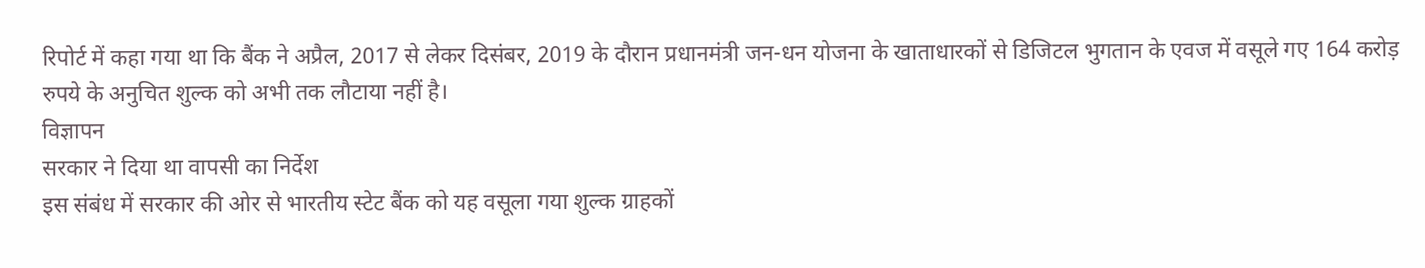रिपोर्ट में कहा गया था कि बैंक ने अप्रैल, 2017 से लेकर दिसंबर, 2019 के दौरान प्रधानमंत्री जन-धन योजना के खाताधारकों से डिजिटल भुगतान के एवज में वसूले गए 164 करोड़ रुपये के अनुचित शुल्क को अभी तक लौटाया नहीं है।
विज्ञापन
सरकार ने दिया था वापसी का निर्देश
इस संबंध में सरकार की ओर से भारतीय स्टेट बैंक को यह वसूला गया शुल्क ग्राहकों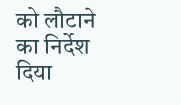को लौटाने का निर्देश दिया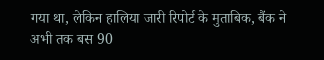गया था, लेकिन हालिया जारी रिपोर्ट के मुताबिक, बैंक ने अभी तक बस 90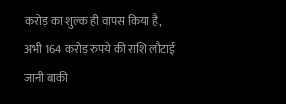करोड़ का शुल्क ही वापस किया है, अभी 164 करोड़ रुपये की राशि लौटाई जानी बाकी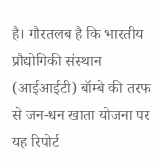है। गौरतलब है कि भारतीय प्रौद्योगिकी संस्थान (आईआईटी) बॉम्बे की तरफ से जन-धन खाता योजना पर यह रिपोर्ट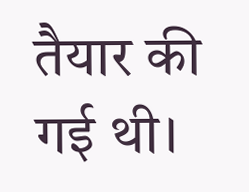तैयार की गई थी।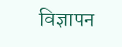विज्ञापन